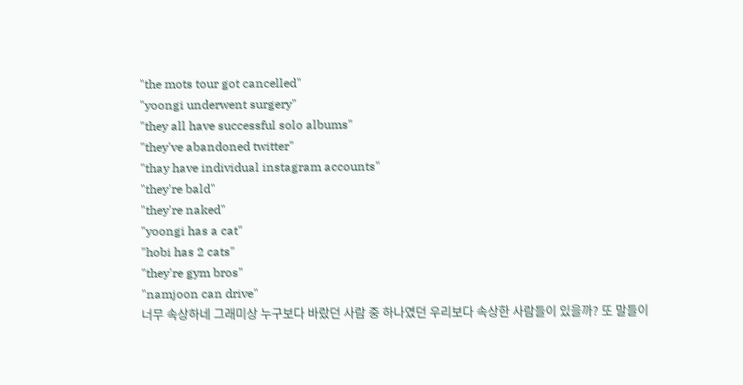"the mots tour got cancelled"
"yoongi underwent surgery"
"they all have successful solo albums"
"they've abandoned twitter"
"thay have individual instagram accounts"
"they're bald"
"they're naked"
"yoongi has a cat"
"hobi has 2 cats"
"they're gym bros"
"namjoon can drive"
너무 속상하네 그래미상 누구보다 바랐던 사람 중 하나였던 우리보다 속상한 사람들이 있을까? 또 말들이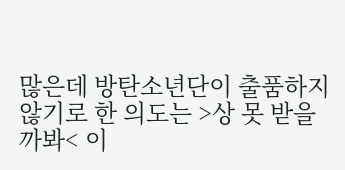많은데 방탄소년단이 출품하지 않기로 한 의도는 >상 못 받을까봐< 이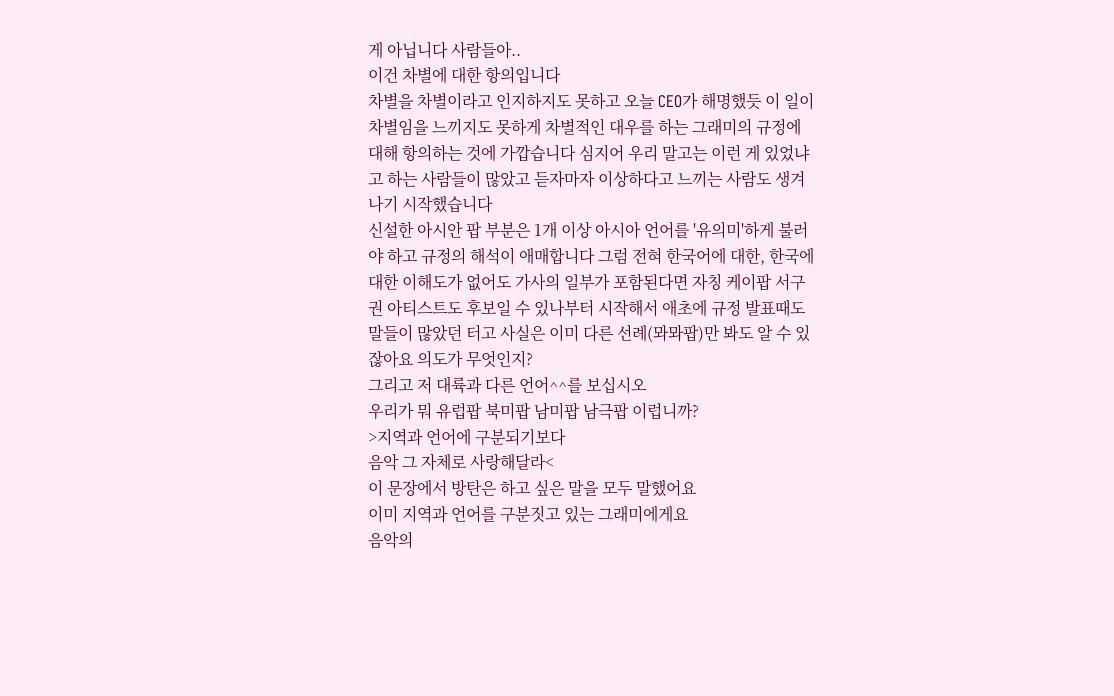게 아닙니다 사람들아..
이건 차별에 대한 항의입니다
차별을 차별이라고 인지하지도 못하고 오늘 CEO가 해명했듯 이 일이 차별임을 느끼지도 못하게 차별적인 대우를 하는 그래미의 규정에 대해 항의하는 것에 가깝습니다 심지어 우리 말고는 이런 게 있었냐고 하는 사람들이 많았고 듣자마자 이상하다고 느끼는 사람도 생겨나기 시작했습니다
신설한 아시안 팝 부분은 1개 이상 아시아 언어를 '유의미'하게 불러야 하고 규정의 해석이 애매합니다 그럼 전혀 한국어에 대한, 한국에 대한 이해도가 없어도 가사의 일부가 포함된다면 자칭 케이팝 서구권 아티스트도 후보일 수 있나부터 시작해서 애초에 규정 발표때도 말들이 많았던 터고 사실은 이미 다른 선례(뫄뫄팝)만 봐도 알 수 있잖아요 의도가 무엇인지?
그리고 저 대륙과 다른 언어^^를 보십시오
우리가 뭐 유럽팝 북미팝 남미팝 남극팝 이럽니까?
>지역과 언어에 구분되기보다
음악 그 자체로 사랑해달라<
이 문장에서 방탄은 하고 싶은 말을 모두 말했어요
이미 지역과 언어를 구분짓고 있는 그래미에게요
음악의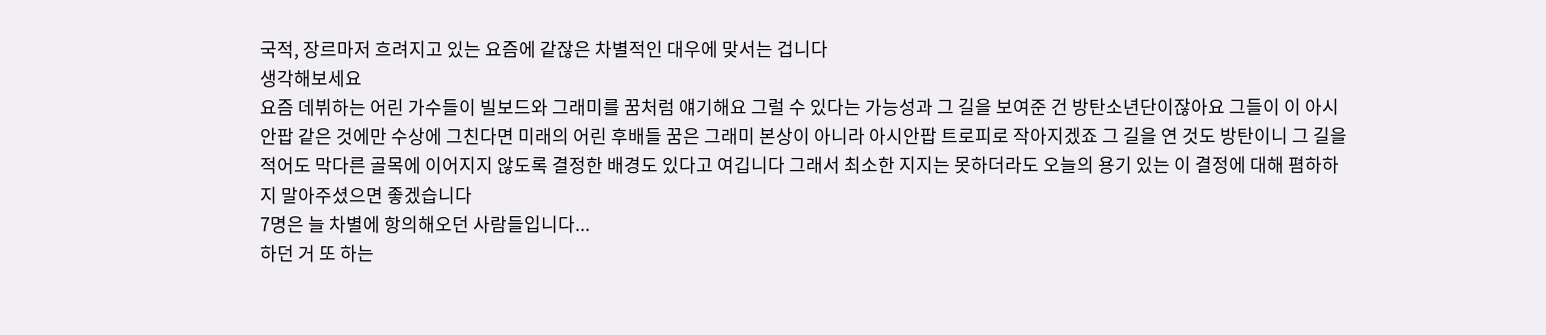국적, 장르마저 흐려지고 있는 요즘에 같잖은 차별적인 대우에 맞서는 겁니다
생각해보세요
요즘 데뷔하는 어린 가수들이 빌보드와 그래미를 꿈처럼 얘기해요 그럴 수 있다는 가능성과 그 길을 보여준 건 방탄소년단이잖아요 그들이 이 아시안팝 같은 것에만 수상에 그친다면 미래의 어린 후배들 꿈은 그래미 본상이 아니라 아시안팝 트로피로 작아지겠죠 그 길을 연 것도 방탄이니 그 길을 적어도 막다른 골목에 이어지지 않도록 결정한 배경도 있다고 여깁니다 그래서 최소한 지지는 못하더라도 오늘의 용기 있는 이 결정에 대해 폄하하지 말아주셨으면 좋겠습니다
7명은 늘 차별에 항의해오던 사람들입니다...
하던 거 또 하는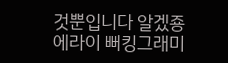것뿐입니다 알겠죵
에라이 뻐킹그래미